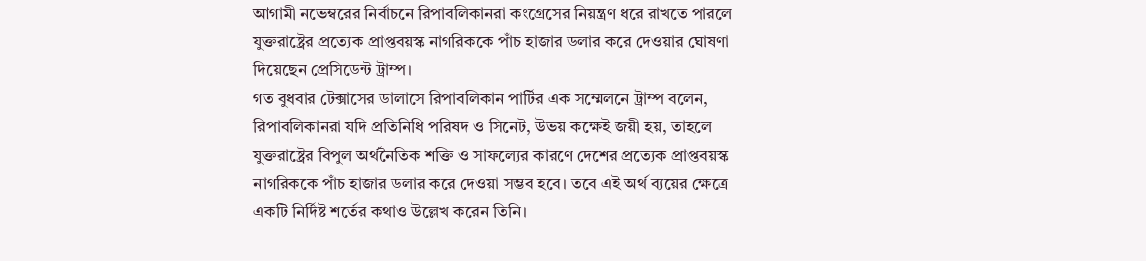আগামী নভেম্বরের নির্বাচনে রিপাবলিকানরা কংগ্রেসের নিয়ন্ত্রণ ধরে রাখতে পারলে যুক্তরাষ্ট্রের প্রত্যেক প্রাপ্তবয়স্ক নাগরিককে পাঁচ হাজার ডলার করে দেওয়ার ঘোষণা দিয়েছেন প্রেসিডেন্ট ট্রাম্প।
গত বুধবার টেক্সাসের ডালাসে রিপাবলিকান পার্টির এক সম্মেলনে ট্রাম্প বলেন, রিপাবলিকানরা যদি প্রতিনিধি পরিষদ ও সিনেট, উভয় কক্ষেই জয়ী হয়, তাহলে যুক্তরাষ্ট্রের বিপুল অর্থনৈতিক শক্তি ও সাফল্যের কারণে দেশের প্রত্যেক প্রাপ্তবয়স্ক নাগরিককে পাঁচ হাজার ডলার করে দেওয়া সম্ভব হবে। তবে এই অর্থ ব্যয়ের ক্ষেত্রে একটি নির্দিষ্ট শর্তের কথাও উল্লেখ করেন তিনি।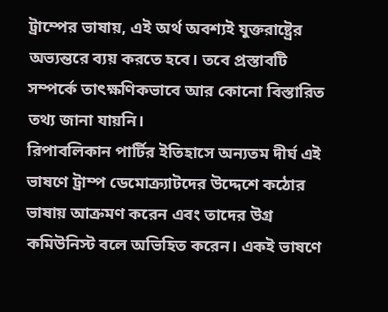ট্রাম্পের ভাষায়, এই অর্থ অবশ্যই যুক্তরাষ্ট্রের অভ্যন্তরে ব্যয় করতে হবে। তবে প্রস্তাবটি সম্পর্কে তাৎক্ষণিকভাবে আর কোনো বিস্তারিত তথ্য জানা যায়নি।
রিপাবলিকান পার্টির ইতিহাসে অন্যতম দীর্ঘ এই ভাষণে ট্রাম্প ডেমোক্র্যাটদের উদ্দেশে কঠোর ভাষায় আক্রমণ করেন এবং তাদের উগ্র কমিউনিস্ট বলে অভিহিত করেন। একই ভাষণে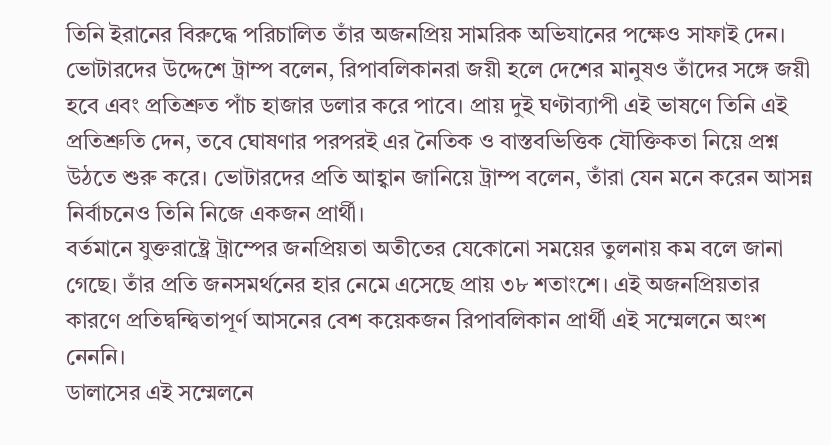তিনি ইরানের বিরুদ্ধে পরিচালিত তাঁর অজনপ্রিয় সামরিক অভিযানের পক্ষেও সাফাই দেন।
ভোটারদের উদ্দেশে ট্রাম্প বলেন, রিপাবলিকানরা জয়ী হলে দেশের মানুষও তাঁদের সঙ্গে জয়ী হবে এবং প্রতিশ্রুত পাঁচ হাজার ডলার করে পাবে। প্রায় দুই ঘণ্টাব্যাপী এই ভাষণে তিনি এই প্রতিশ্রুতি দেন, তবে ঘোষণার পরপরই এর নৈতিক ও বাস্তবভিত্তিক যৌক্তিকতা নিয়ে প্রশ্ন উঠতে শুরু করে। ভোটারদের প্রতি আহ্বান জানিয়ে ট্রাম্প বলেন, তাঁরা যেন মনে করেন আসন্ন নির্বাচনেও তিনি নিজে একজন প্রার্থী।
বর্তমানে যুক্তরাষ্ট্রে ট্রাম্পের জনপ্রিয়তা অতীতের যেকোনো সময়ের তুলনায় কম বলে জানা গেছে। তাঁর প্রতি জনসমর্থনের হার নেমে এসেছে প্রায় ৩৮ শতাংশে। এই অজনপ্রিয়তার কারণে প্রতিদ্বন্দ্বিতাপূর্ণ আসনের বেশ কয়েকজন রিপাবলিকান প্রার্থী এই সম্মেলনে অংশ নেননি।
ডালাসের এই সম্মেলনে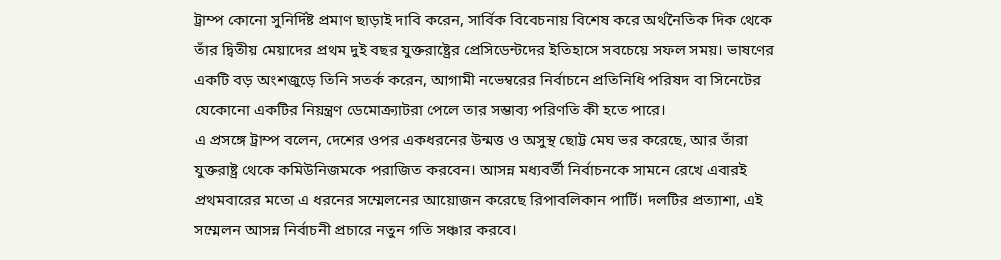ট্রাম্প কোনো সুনির্দিষ্ট প্রমাণ ছাড়াই দাবি করেন, সার্বিক বিবেচনায় বিশেষ করে অর্থনৈতিক দিক থেকে তাঁর দ্বিতীয় মেয়াদের প্রথম দুই বছর যুক্তরাষ্ট্রের প্রেসিডেন্টদের ইতিহাসে সবচেয়ে সফল সময়। ভাষণের একটি বড় অংশজুড়ে তিনি সতর্ক করেন, আগামী নভেম্বরের নির্বাচনে প্রতিনিধি পরিষদ বা সিনেটের যেকোনো একটির নিয়ন্ত্রণ ডেমোক্র্যাটরা পেলে তার সম্ভাব্য পরিণতি কী হতে পারে।
এ প্রসঙ্গে ট্রাম্প বলেন, দেশের ওপর একধরনের উন্মত্ত ও অসুস্থ ছোট্ট মেঘ ভর করেছে, আর তাঁরা যুক্তরাষ্ট্র থেকে কমিউনিজমকে পরাজিত করবেন। আসন্ন মধ্যবর্তী নির্বাচনকে সামনে রেখে এবারই প্রথমবারের মতো এ ধরনের সম্মেলনের আয়োজন করেছে রিপাবলিকান পার্টি। দলটির প্রত্যাশা, এই সম্মেলন আসন্ন নির্বাচনী প্রচারে নতুন গতি সঞ্চার করবে।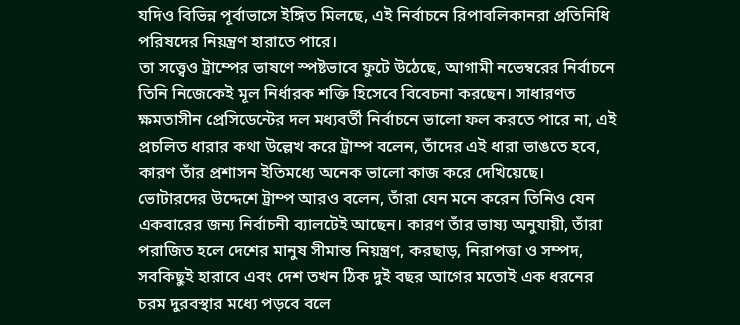যদিও বিভিন্ন পূর্বাভাসে ইঙ্গিত মিলছে, এই নির্বাচনে রিপাবলিকানরা প্রতিনিধি পরিষদের নিয়ন্ত্রণ হারাতে পারে।
তা সত্ত্বেও ট্রাম্পের ভাষণে স্পষ্টভাবে ফুটে উঠেছে, আগামী নভেম্বরের নির্বাচনে তিনি নিজেকেই মূল নির্ধারক শক্তি হিসেবে বিবেচনা করছেন। সাধারণত ক্ষমতাসীন প্রেসিডেন্টের দল মধ্যবর্তী নির্বাচনে ভালো ফল করতে পারে না, এই প্রচলিত ধারার কথা উল্লেখ করে ট্রাম্প বলেন, তাঁদের এই ধারা ভাঙতে হবে, কারণ তাঁর প্রশাসন ইতিমধ্যে অনেক ভালো কাজ করে দেখিয়েছে।
ভোটারদের উদ্দেশে ট্রাম্প আরও বলেন, তাঁরা যেন মনে করেন তিনিও যেন একবারের জন্য নির্বাচনী ব্যালটেই আছেন। কারণ তাঁর ভাষ্য অনুযায়ী, তাঁরা পরাজিত হলে দেশের মানুষ সীমান্ত নিয়ন্ত্রণ, করছাড়, নিরাপত্তা ও সম্পদ, সবকিছুই হারাবে এবং দেশ তখন ঠিক দুই বছর আগের মতোই এক ধরনের চরম দুরবস্থার মধ্যে পড়বে বলে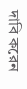দাবি করেন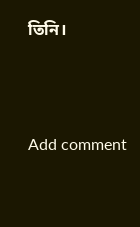তিনি।





Add comment